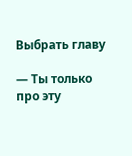Выбрать главу

— Ты только про эту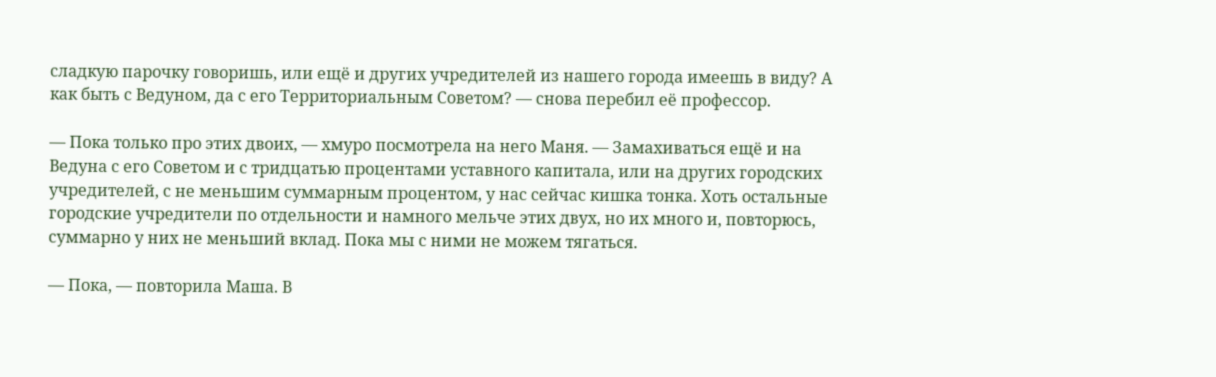сладкую парочку говоришь, или ещё и других учредителей из нашего города имеешь в виду? А как быть с Ведуном, да с его Территориальным Советом? — снова перебил её профессор.

— Пока только про этих двоих, — хмуро посмотрела на него Маня. — Замахиваться ещё и на Ведуна с его Советом и с тридцатью процентами уставного капитала, или на других городских учредителей, с не меньшим суммарным процентом, у нас сейчас кишка тонка. Хоть остальные городские учредители по отдельности и намного мельче этих двух, но их много и, повторюсь, суммарно у них не меньший вклад. Пока мы с ними не можем тягаться.

— Пока, — повторила Маша. В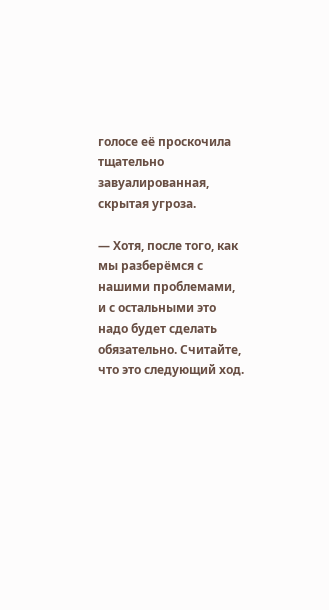голосе её проскочила тщательно завуалированная, скрытая угроза.

— Хотя, после того, как мы разберёмся с нашими проблемами, и с остальными это надо будет сделать обязательно. Считайте, что это следующий ход.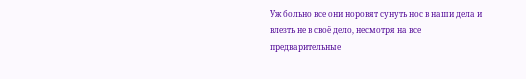Уж больно все они норовят сунуть нос в наши дела и влезть не в своё дело, несмотря на все предварительные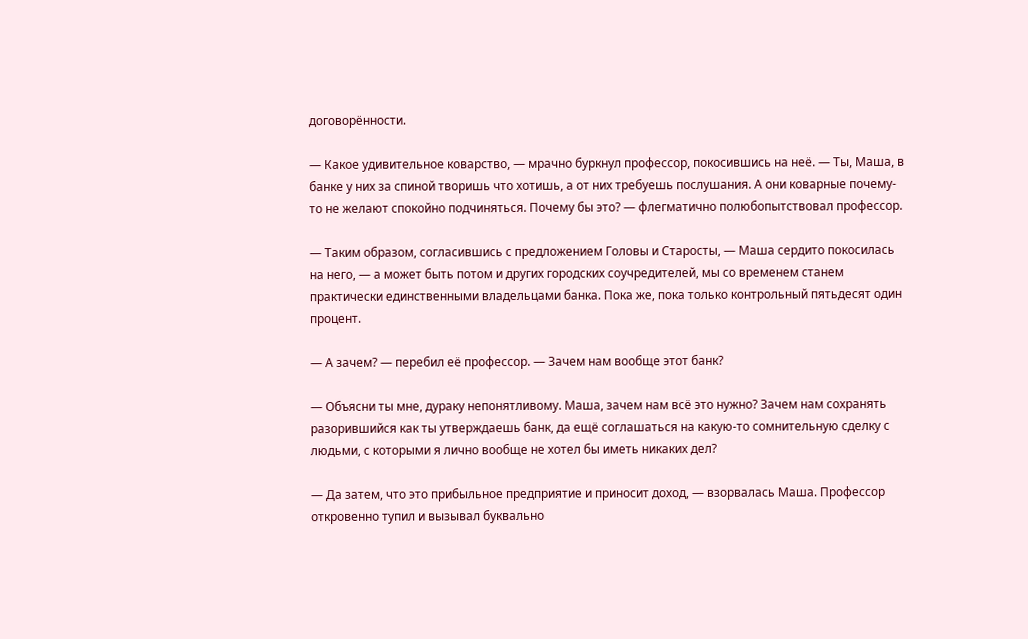договорённости.

— Какое удивительное коварство, — мрачно буркнул профессор, покосившись на неё. — Ты, Маша, в банке у них за спиной творишь что хотишь, а от них требуешь послушания. А они коварные почему-то не желают спокойно подчиняться. Почему бы это? — флегматично полюбопытствовал профессор.

— Таким образом, согласившись с предложением Головы и Старосты, — Маша сердито покосилась на него, — а может быть потом и других городских соучредителей, мы со временем станем практически единственными владельцами банка. Пока же, пока только контрольный пятьдесят один процент.

— А зачем? — перебил её профессор. — Зачем нам вообще этот банк?

— Объясни ты мне, дураку непонятливому. Маша, зачем нам всё это нужно? Зачем нам сохранять разорившийся как ты утверждаешь банк, да ещё соглашаться на какую-то сомнительную сделку с людьми, с которыми я лично вообще не хотел бы иметь никаких дел?

— Да затем, что это прибыльное предприятие и приносит доход, — взорвалась Маша. Профессор откровенно тупил и вызывал буквально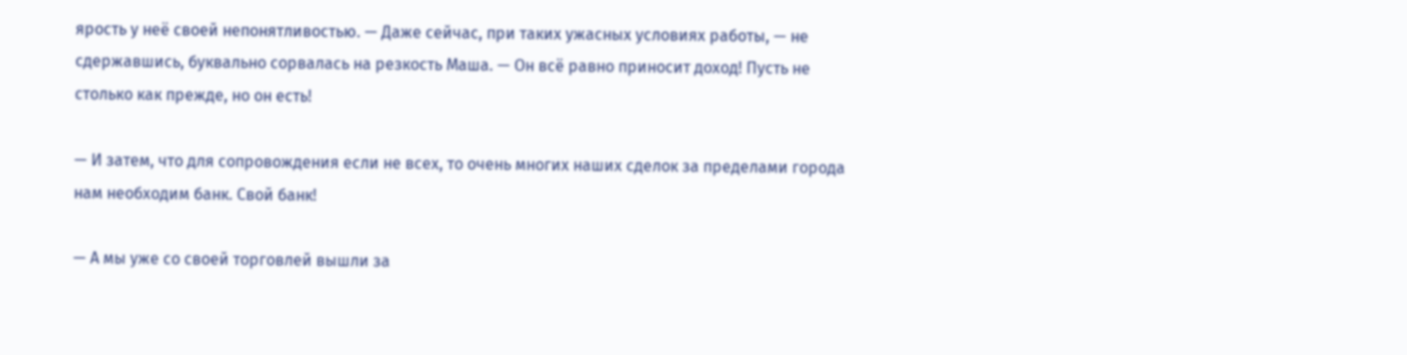ярость у неё своей непонятливостью. — Даже сейчас, при таких ужасных условиях работы, — не сдержавшись, буквально сорвалась на резкость Маша. — Он всё равно приносит доход! Пусть не столько как прежде, но он есть!

— И затем, что для сопровождения если не всех, то очень многих наших сделок за пределами города нам необходим банк. Свой банк!

— А мы уже со своей торговлей вышли за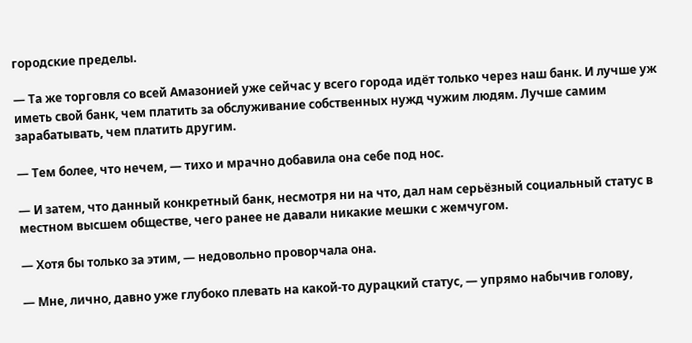городские пределы.

— Та же торговля со всей Амазонией уже сейчас у всего города идёт только через наш банк. И лучше уж иметь свой банк, чем платить за обслуживание собственных нужд чужим людям. Лучше самим зарабатывать, чем платить другим.

— Тем более, что нечем, — тихо и мрачно добавила она себе под нос.

— И затем, что данный конкретный банк, несмотря ни на что, дал нам серьёзный социальный статус в местном высшем обществе, чего ранее не давали никакие мешки с жемчугом.

— Хотя бы только за этим, — недовольно проворчала она.

— Мне, лично, давно уже глубоко плевать на какой-то дурацкий статус, — упрямо набычив голову,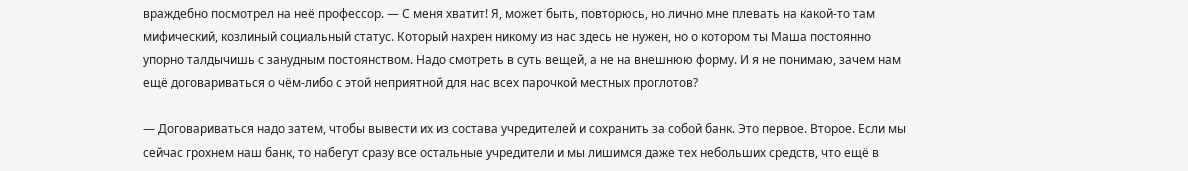враждебно посмотрел на неё профессор. — С меня хватит! Я, может быть, повторюсь, но лично мне плевать на какой-то там мифический, козлиный социальный статус. Который нахрен никому из нас здесь не нужен, но о котором ты Маша постоянно упорно талдычишь с занудным постоянством. Надо смотреть в суть вещей, а не на внешнюю форму. И я не понимаю, зачем нам ещё договариваться о чём-либо с этой неприятной для нас всех парочкой местных проглотов?

— Договариваться надо затем, чтобы вывести их из состава учредителей и сохранить за собой банк. Это первое. Второе. Если мы сейчас грохнем наш банк, то набегут сразу все остальные учредители и мы лишимся даже тех небольших средств, что ещё в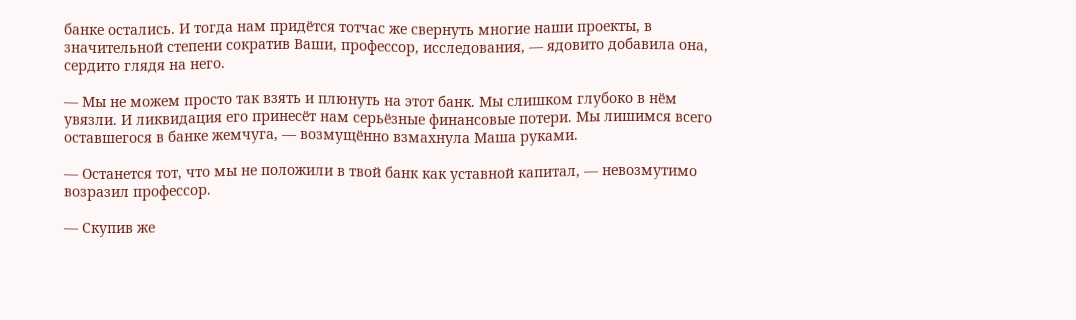банке остались. И тогда нам придётся тотчас же свернуть многие наши проекты, в значительной степени сократив Ваши, профессор, исследования, — ядовито добавила она, сердито глядя на него.

— Мы не можем просто так взять и плюнуть на этот банк. Мы слишком глубоко в нём увязли. И ликвидация его принесёт нам серьёзные финансовые потери. Мы лишимся всего оставшегося в банке жемчуга, — возмущённо взмахнула Маша руками.

— Останется тот, что мы не положили в твой банк как уставной капитал, — невозмутимо возразил профессор.

— Скупив же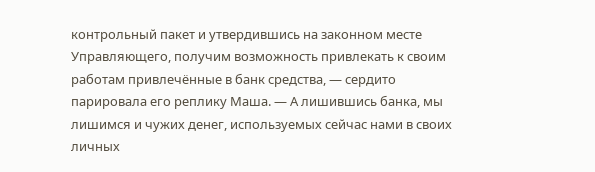контрольный пакет и утвердившись на законном месте Управляющего, получим возможность привлекать к своим работам привлечённые в банк средства, — сердито парировала его реплику Маша. — А лишившись банка, мы лишимся и чужих денег, используемых сейчас нами в своих личных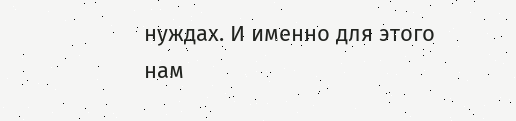нуждах. И именно для этого нам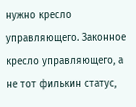нужно кресло управляющего. Законное кресло управляющего, а не тот филькин статус,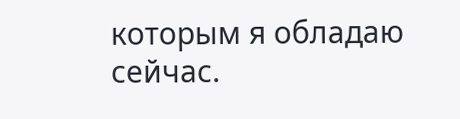которым я обладаю сейчас.